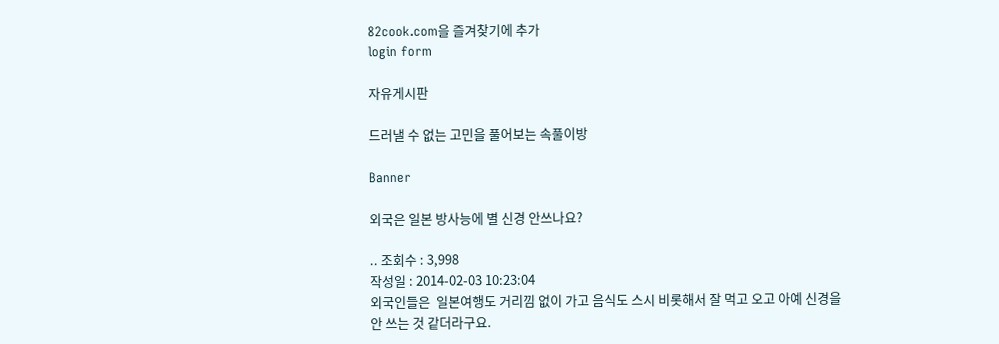82cook.com을 즐겨찾기에 추가
login form

자유게시판

드러낼 수 없는 고민을 풀어보는 속풀이방

Banner

외국은 일본 방사능에 별 신경 안쓰나요?

.. 조회수 : 3,998
작성일 : 2014-02-03 10:23:04
외국인들은  일본여행도 거리낌 없이 가고 음식도 스시 비롯해서 잘 먹고 오고 아예 신경을 안 쓰는 것 같더라구요.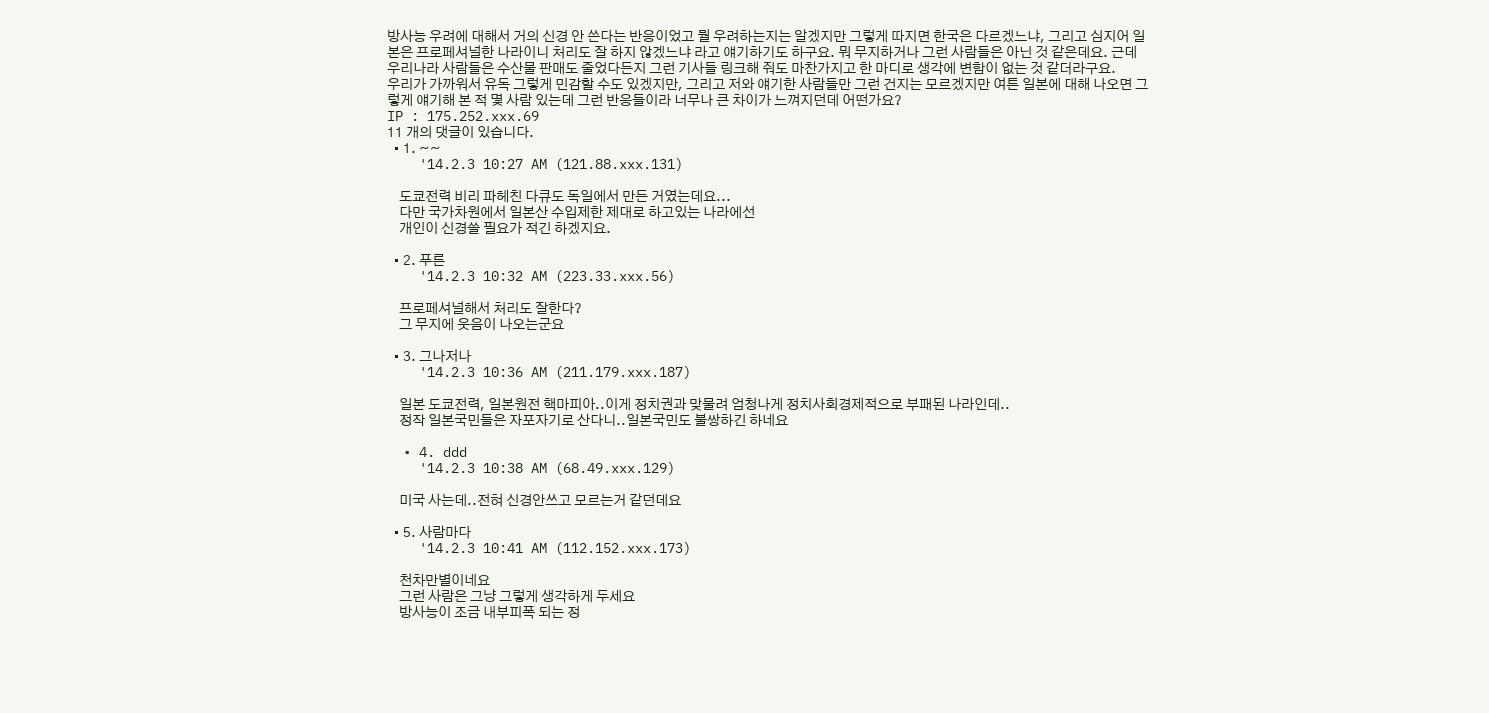방사능 우려에 대해서 거의 신경 안 쓴다는 반응이었고 뭘 우려하는지는 알겠지만 그렇게 따지면 한국은 다르겠느냐, 그리고 심지어 일본은 프로페셔널한 나라이니 처리도 잘 하지 않겠느냐 라고 얘기하기도 하구요. 뭐 무지하거나 그런 사람들은 아닌 것 같은데요. 근데 우리나라 사람들은 수산물 판매도 줄었다든지 그런 기사들 링크해 줘도 마찬가지고 한 마디로 생각에 변함이 없는 것 같더라구요.
우리가 가까워서 유독 그렇게 민감할 수도 있겠지만, 그리고 저와 얘기한 사람들만 그런 건지는 모르겠지만 여튼 일본에 대해 나오면 그렇게 얘기해 본 적 몇 사람 있는데 그런 반응들이라 너무나 큰 차이가 느껴지던데 어떤가요?
IP : 175.252.xxx.69
11 개의 댓글이 있습니다.
  • 1. ~~
    '14.2.3 10:27 AM (121.88.xxx.131)

    도쿄전력 비리 파헤친 다큐도 독일에서 만든 거였는데요...
    다만 국가차원에서 일본산 수입제한 제대로 하고있는 나라에선
    개인이 신경쓸 필요가 적긴 하겠지요.

  • 2. 푸른
    '14.2.3 10:32 AM (223.33.xxx.56)

    프로페셔널해서 처리도 잘한다?
    그 무지에 웃음이 나오는군요

  • 3. 그나저나
    '14.2.3 10:36 AM (211.179.xxx.187)

    일본 도쿄전력, 일본원전 핵마피아..이게 정치권과 맞물려 엄청나게 정치사회경제적으로 부패된 나라인데..
    정작 일본국민들은 자포자기로 산다니..일본국민도 불쌍하긴 하네요

  • 4. ddd
    '14.2.3 10:38 AM (68.49.xxx.129)

    미국 사는데..전혀 신경안쓰고 모르는거 같던데요

  • 5. 사람마다
    '14.2.3 10:41 AM (112.152.xxx.173)

    천차만별이네요
    그런 사람은 그냥 그렇게 생각하게 두세요
    방사능이 조금 내부피폭 되는 정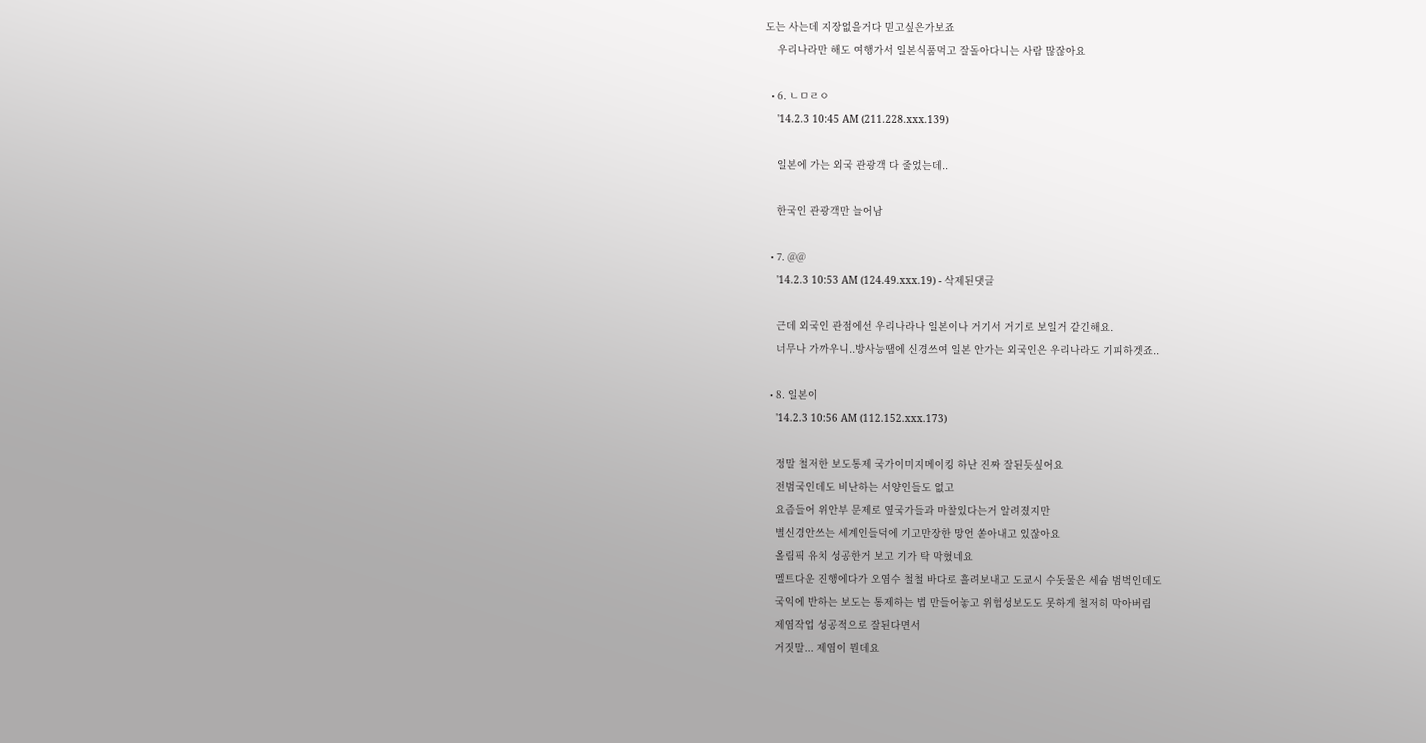도는 사는데 지장없을거다 믿고싶은가보죠
    우리나라만 해도 여행가서 일본식품먹고 잘돌아다니는 사람 많잖아요

  • 6. ㄴㅁㄹㅇ
    '14.2.3 10:45 AM (211.228.xxx.139)

    일본에 가는 외국 관광객 다 줄었는데..

    한국인 관광객만 늘어남

  • 7. @@
    '14.2.3 10:53 AM (124.49.xxx.19) - 삭제된댓글

    근데 외국인 관점에선 우리나라나 일본이나 거기서 거기로 보일거 같긴해요.
    너무나 가까우니..방사능땜에 신경쓰여 일본 안가는 외국인은 우리나라도 기피하겟죠..

  • 8. 일본이
    '14.2.3 10:56 AM (112.152.xxx.173)

    정말 철저한 보도통제 국가이미지메이킹 하난 진짜 잘된듯싶어요
    전범국인데도 비난하는 서양인들도 없고
    요즘들어 위안부 문제로 옆국가들과 마찰있다는거 알려졌지만
    별신경안쓰는 세계인들덕에 기고만장한 망언 쏟아내고 있잖아요
    올림픽 유치 성공한거 보고 기가 탁 막혔네요
    멜트다운 진행에다가 오염수 철철 바다로 흘려보내고 도쿄시 수돗물은 세슘 범벅인데도
    국익에 반하는 보도는 통제하는 법 만들어놓고 위험성보도도 못하게 철저히 막아버림
    제염작업 성공적으로 잘된다면서
    거짓말... 제염이 뭔데요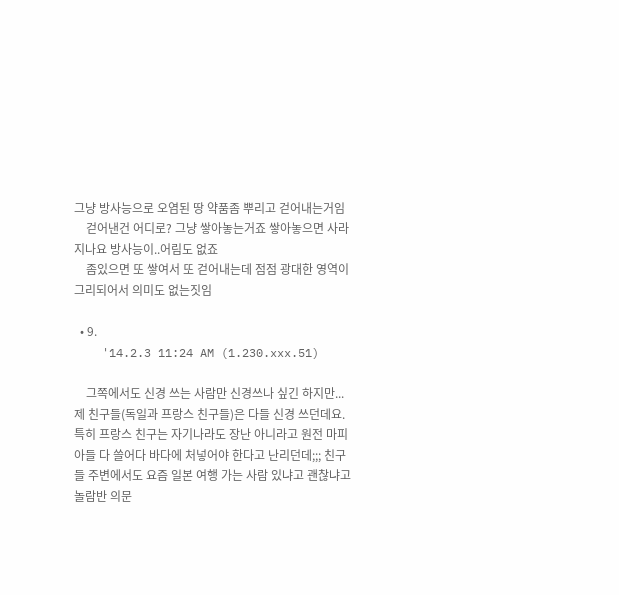그냥 방사능으로 오염된 땅 약품좀 뿌리고 걷어내는거임
    걷어낸건 어디로? 그냥 쌓아놓는거죠 쌓아놓으면 사라지나요 방사능이..어림도 없죠
    좀있으면 또 쌓여서 또 걷어내는데 점점 광대한 영역이 그리되어서 의미도 없는짓임

  • 9.
    '14.2.3 11:24 AM (1.230.xxx.51)

    그쪽에서도 신경 쓰는 사람만 신경쓰나 싶긴 하지만...제 친구들(독일과 프랑스 친구들)은 다들 신경 쓰던데요. 특히 프랑스 친구는 자기나라도 장난 아니라고 원전 마피아들 다 쓸어다 바다에 처넣어야 한다고 난리던데;;; 친구들 주변에서도 요즘 일본 여행 가는 사람 있냐고 괜찮냐고 놀람반 의문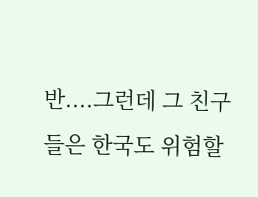반....그런데 그 친구들은 한국도 위험할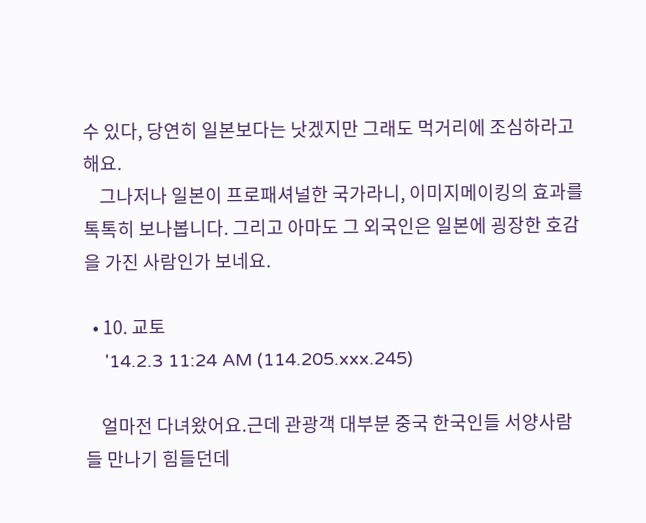수 있다, 당연히 일본보다는 낫겠지만 그래도 먹거리에 조심하라고 해요.
    그나저나 일본이 프로패셔널한 국가라니, 이미지메이킹의 효과를 톡톡히 보나봅니다. 그리고 아마도 그 외국인은 일본에 굉장한 호감을 가진 사람인가 보네요.

  • 10. 교토
    '14.2.3 11:24 AM (114.205.xxx.245)

    얼마전 다녀왔어요.근데 관광객 대부분 중국 한국인들 서양사람들 만나기 힘들던데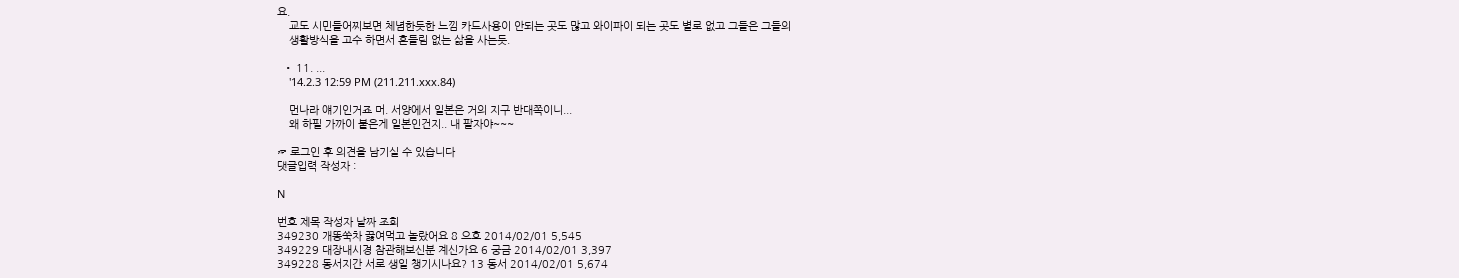요.
    교도 시민들어찌보면 체념한듯한 느낌 카드사용이 안되는 곳도 많고 와이파이 되는 곳도 별로 없고 그들은 그들의
    생활방식을 고수 하면서 흔들림 없는 삶을 사는듯.

  • 11. ...
    '14.2.3 12:59 PM (211.211.xxx.84)

    먼나라 얘기인거죠 머. 서양에서 일본은 거의 지구 반대쪽이니...
    왜 하필 가까이 붙은게 일본인건지.. 내 팔자야~~~

☞ 로그인 후 의견을 남기실 수 있습니다
댓글입력 작성자 :

N

번호 제목 작성자 날짜 조회
349230 개똥쑥차 끓여먹고 놀랐어요 8 으흐 2014/02/01 5,545
349229 대장내시경 참관해보신분 계신가요 6 궁금 2014/02/01 3,397
349228 동서지간 서로 생일 챙기시나요? 13 동서 2014/02/01 5,674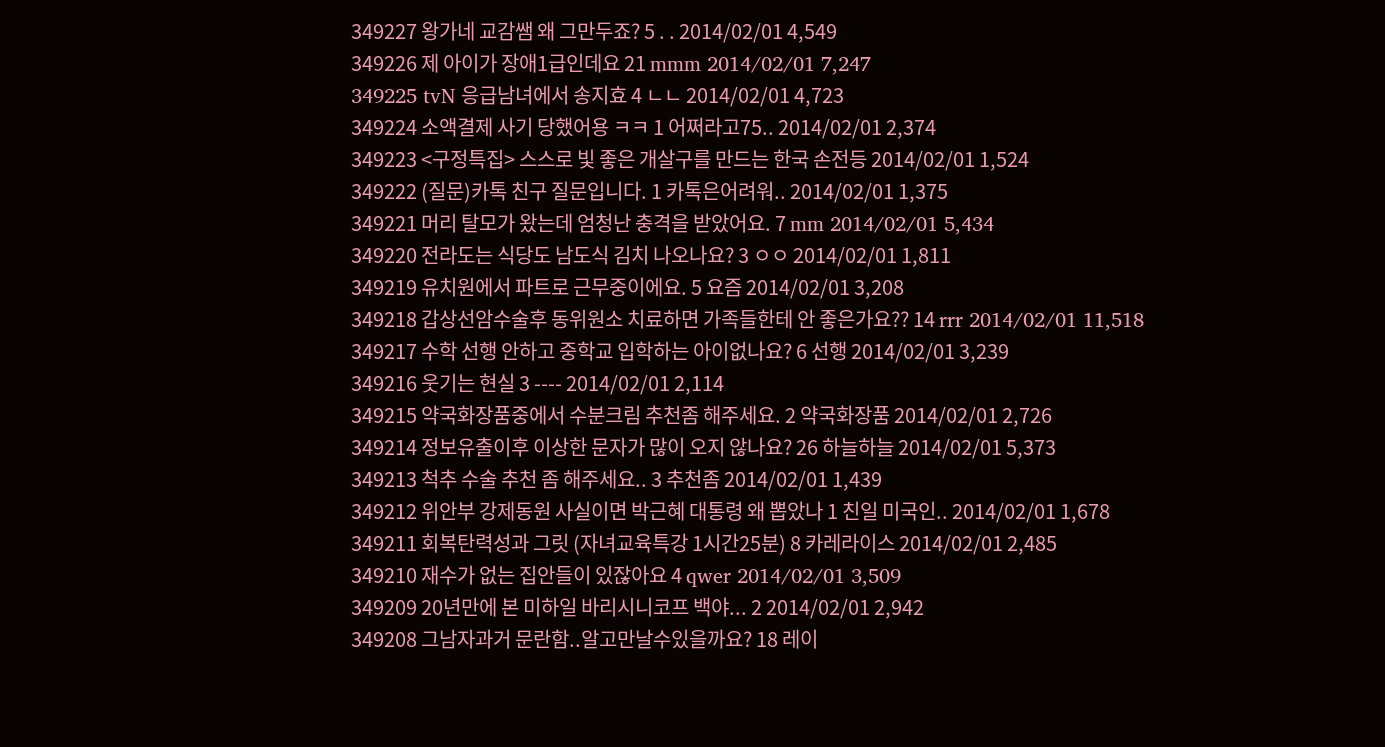349227 왕가네 교감쌤 왜 그만두죠? 5 . . 2014/02/01 4,549
349226 제 아이가 장애1급인데요 21 mmm 2014/02/01 7,247
349225 tvN 응급남녀에서 송지효 4 ㄴㄴ 2014/02/01 4,723
349224 소액결제 사기 당했어용 ㅋㅋ 1 어쩌라고75.. 2014/02/01 2,374
349223 <구정특집> 스스로 빛 좋은 개살구를 만드는 한국 손전등 2014/02/01 1,524
349222 (질문)카톡 친구 질문입니다. 1 카톡은어려워.. 2014/02/01 1,375
349221 머리 탈모가 왔는데 엄청난 충격을 받았어요. 7 mm 2014/02/01 5,434
349220 전라도는 식당도 남도식 김치 나오나요? 3 ㅇㅇ 2014/02/01 1,811
349219 유치원에서 파트로 근무중이에요. 5 요즘 2014/02/01 3,208
349218 갑상선암수술후 동위원소 치료하면 가족들한테 안 좋은가요?? 14 rrr 2014/02/01 11,518
349217 수학 선행 안하고 중학교 입학하는 아이없나요? 6 선행 2014/02/01 3,239
349216 웃기는 현실 3 ---- 2014/02/01 2,114
349215 약국화장품중에서 수분크림 추천좀 해주세요. 2 약국화장품 2014/02/01 2,726
349214 정보유출이후 이상한 문자가 많이 오지 않나요? 26 하늘하늘 2014/02/01 5,373
349213 척추 수술 추천 좀 해주세요.. 3 추천좀 2014/02/01 1,439
349212 위안부 강제동원 사실이면 박근혜 대통령 왜 뽑았나 1 친일 미국인.. 2014/02/01 1,678
349211 회복탄력성과 그릿 (자녀교육특강 1시간25분) 8 카레라이스 2014/02/01 2,485
349210 재수가 없는 집안들이 있잖아요 4 qwer 2014/02/01 3,509
349209 20년만에 본 미하일 바리시니코프 백야... 2 2014/02/01 2,942
349208 그남자과거 문란함..알고만날수있을까요? 18 레이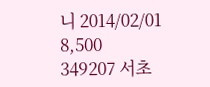니 2014/02/01 8,500
349207 서초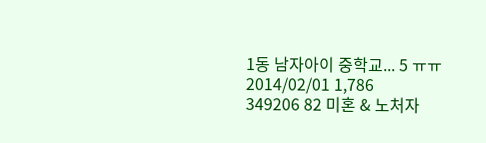1동 남자아이 중학교... 5 ㅠㅠ 2014/02/01 1,786
349206 82 미혼 & 노처자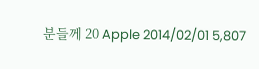분들께 20 Apple 2014/02/01 5,807